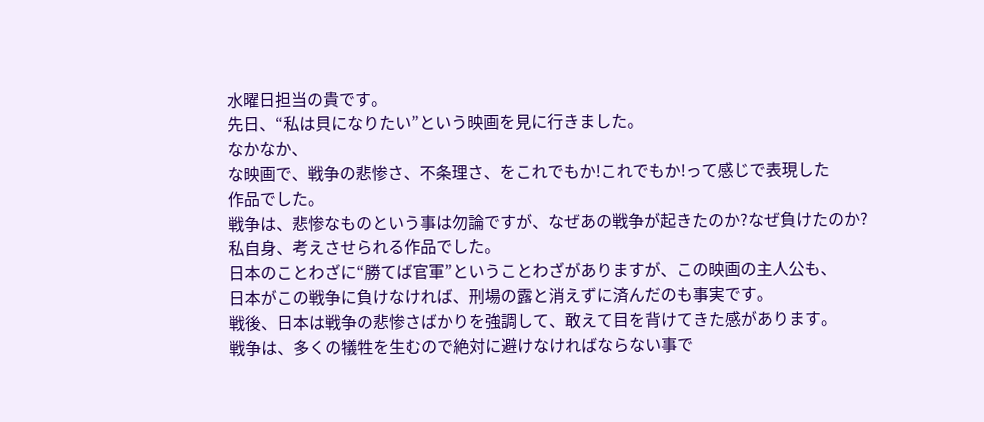水曜日担当の貴です。
先日、“私は貝になりたい”という映画を見に行きました。
なかなか、
な映画で、戦争の悲惨さ、不条理さ、をこれでもか!これでもか!って感じで表現した
作品でした。
戦争は、悲惨なものという事は勿論ですが、なぜあの戦争が起きたのか?なぜ負けたのか?
私自身、考えさせられる作品でした。
日本のことわざに“勝てば官軍”ということわざがありますが、この映画の主人公も、
日本がこの戦争に負けなければ、刑場の露と消えずに済んだのも事実です。
戦後、日本は戦争の悲惨さばかりを強調して、敢えて目を背けてきた感があります。
戦争は、多くの犠牲を生むので絶対に避けなければならない事で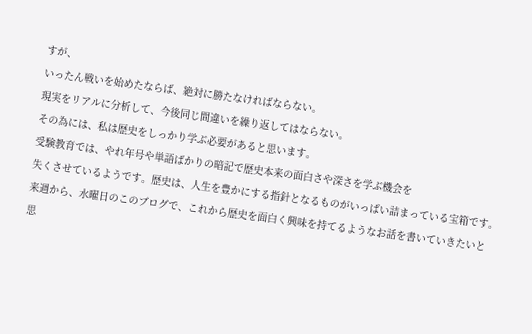すが、
いったん戦いを始めたならば、絶対に勝たなければならない。
現実をリアルに分析して、今後同じ間違いを繰り返してはならない。
その為には、私は歴史をしっかり学ぶ必要があると思います。
受験教育では、やれ年号や単語ばかりの暗記で歴史本来の面白さや深さを学ぶ機会を
失くさせているようです。歴史は、人生を豊かにする指針となるものがいっぱい詰まっている宝箱です。
来週から、水曜日のこのブログで、これから歴史を面白く興味を持てるようなお話を書いていきたいと
思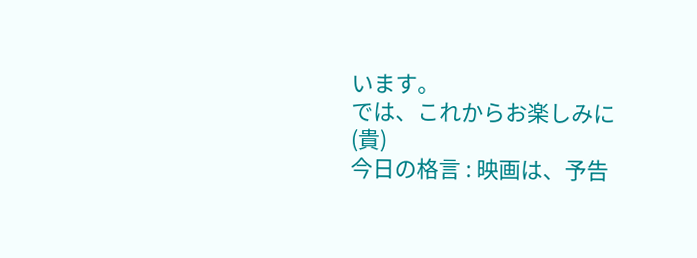います。
では、これからお楽しみに
(貴)
今日の格言 : 映画は、予告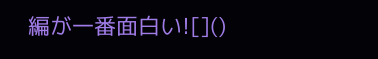編が一番面白い![]()